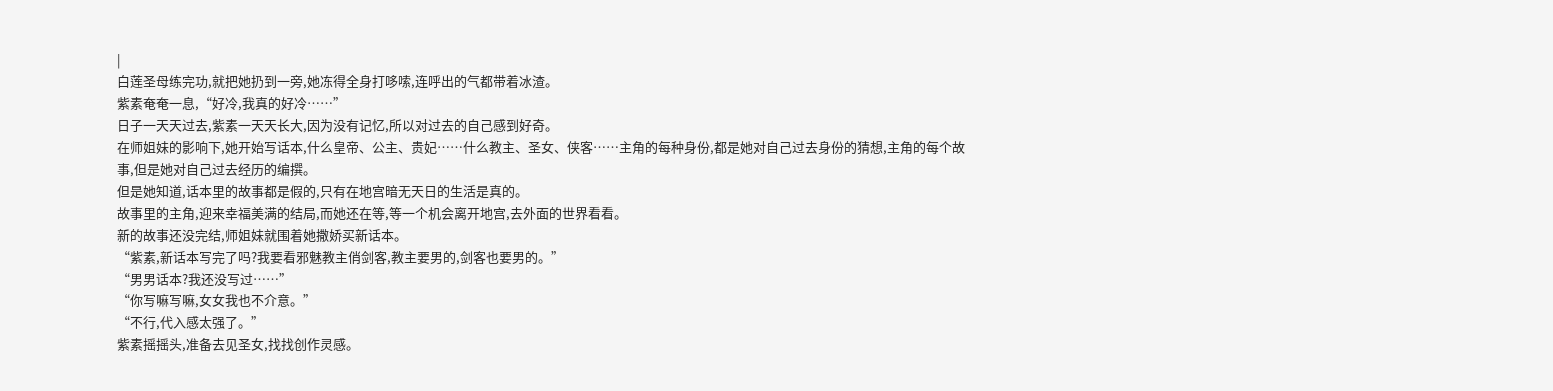|
白莲圣母练完功,就把她扔到一旁,她冻得全身打哆嗦,连呼出的气都带着冰渣。
紫素奄奄一息,“好冷,我真的好冷……”
日子一天天过去,紫素一天天长大,因为没有记忆,所以对过去的自己感到好奇。
在师姐妹的影响下,她开始写话本,什么皇帝、公主、贵妃……什么教主、圣女、侠客……主角的每种身份,都是她对自己过去身份的猜想,主角的每个故事,但是她对自己过去经历的编撰。
但是她知道,话本里的故事都是假的,只有在地宫暗无天日的生活是真的。
故事里的主角,迎来幸福美满的结局,而她还在等,等一个机会离开地宫,去外面的世界看看。
新的故事还没完结,师姐妹就围着她撒娇买新话本。
“紫素,新话本写完了吗?我要看邪魅教主俏剑客,教主要男的,剑客也要男的。”
“男男话本?我还没写过……”
“你写嘛写嘛,女女我也不介意。”
“不行,代入感太强了。”
紫素摇摇头,准备去见圣女,找找创作灵感。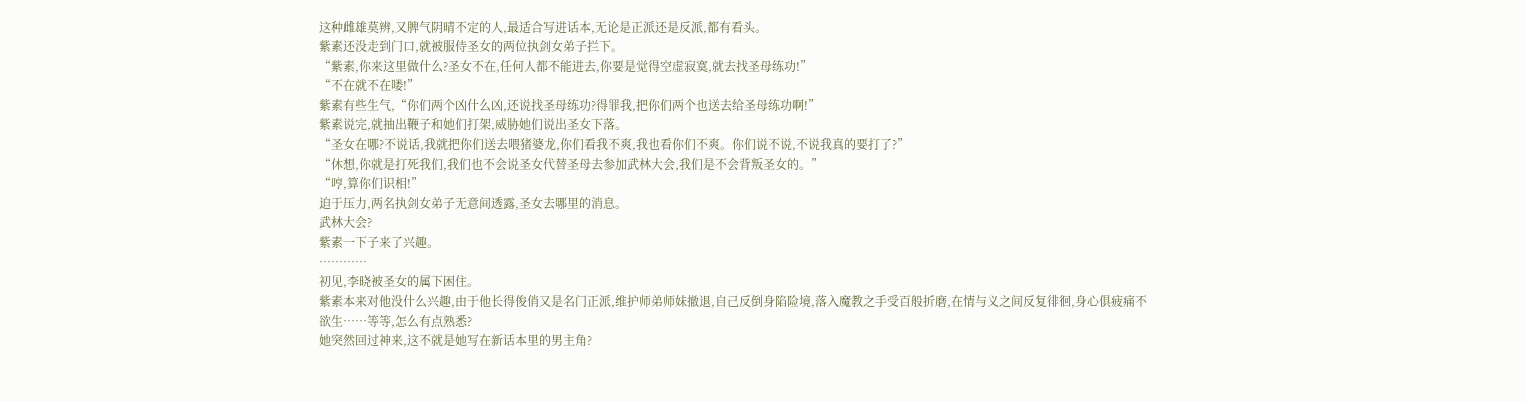这种雌雄莫辨,又脾气阴晴不定的人,最适合写进话本,无论是正派还是反派,都有看头。
紫素还没走到门口,就被服侍圣女的两位执剑女弟子拦下。
“紫素,你来这里做什么?圣女不在,任何人都不能进去,你要是觉得空虚寂寞,就去找圣母练功!”
“不在就不在喽!”
紫素有些生气,“你们两个凶什么凶,还说找圣母练功?得罪我,把你们两个也送去给圣母练功啊!”
紫素说完,就抽出鞭子和她们打架,威胁她们说出圣女下落。
“圣女在哪?不说话,我就把你们送去喂猪婆龙,你们看我不爽,我也看你们不爽。你们说不说,不说我真的要打了?”
“休想,你就是打死我们,我们也不会说圣女代替圣母去参加武林大会,我们是不会背叛圣女的。”
“哼,算你们识相!”
迫于压力,两名执剑女弟子无意间透露,圣女去哪里的消息。
武林大会?
紫素一下子来了兴趣。
…………
初见,李晓被圣女的属下困住。
紫素本来对他没什么兴趣,由于他长得俊俏又是名门正派,维护师弟师妹撤退,自己反倒身陷险境,落入魔教之手受百般折磨,在情与义之间反复徘徊,身心俱疲痛不欲生……等等,怎么有点熟悉?
她突然回过神来,这不就是她写在新话本里的男主角?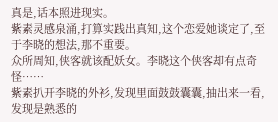真是,话本照进现实。
紫素灵感泉涌,打算实践出真知,这个恋爱她谈定了,至于李晓的想法,那不重要。
众所周知,侠客就该配妖女。李晓这个侠客却有点奇怪……
紫素扒开李晓的外衫,发现里面鼓鼓囊囊,抽出来一看,发现是熟悉的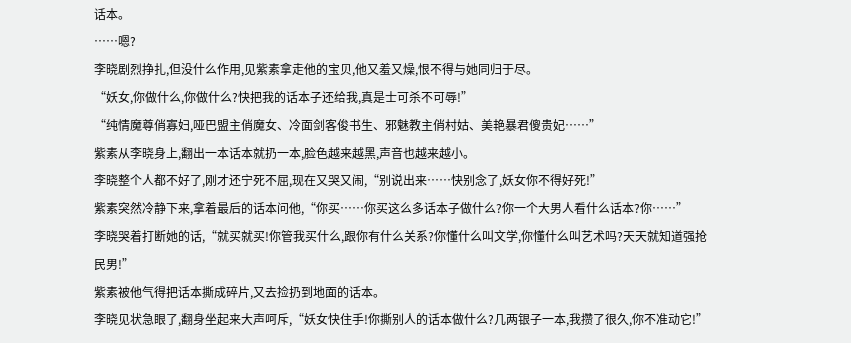话本。
……嗯?
李晓剧烈挣扎,但没什么作用,见紫素拿走他的宝贝,他又羞又燥,恨不得与她同归于尽。
“妖女,你做什么,你做什么?快把我的话本子还给我,真是士可杀不可辱!”
“纯情魔尊俏寡妇,哑巴盟主俏魔女、冷面剑客俊书生、邪魅教主俏村姑、美艳暴君傻贵妃……”
紫素从李晓身上,翻出一本话本就扔一本,脸色越来越黑,声音也越来越小。
李晓整个人都不好了,刚才还宁死不屈,现在又哭又闹,“别说出来……快别念了,妖女你不得好死!”
紫素突然冷静下来,拿着最后的话本问他,“你买……你买这么多话本子做什么?你一个大男人看什么话本?你……”
李晓哭着打断她的话,“就买就买!你管我买什么,跟你有什么关系?你懂什么叫文学,你懂什么叫艺术吗?天天就知道强抢民男!”
紫素被他气得把话本撕成碎片,又去捡扔到地面的话本。
李晓见状急眼了,翻身坐起来大声呵斥,“妖女快住手!你撕别人的话本做什么?几两银子一本,我攒了很久,你不准动它!”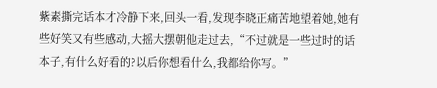紫素撕完话本才冷静下来,回头一看,发现李晓正痛苦地望着她,她有些好笑又有些感动,大摇大摆朝他走过去,“不过就是一些过时的话本子,有什么好看的?以后你想看什么,我都给你写。”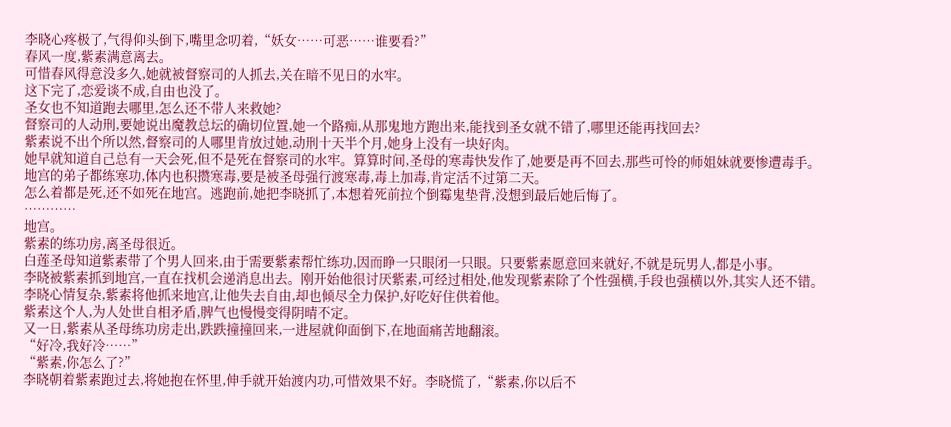李晓心疼极了,气得仰头倒下,嘴里念叨着,“妖女……可恶……谁要看?”
春风一度,紫素满意离去。
可惜春风得意没多久,她就被督察司的人抓去,关在暗不见日的水牢。
这下完了,恋爱谈不成,自由也没了。
圣女也不知道跑去哪里,怎么还不带人来救她?
督察司的人动刑,要她说出魔教总坛的确切位置,她一个路痴,从那鬼地方跑出来,能找到圣女就不错了,哪里还能再找回去?
紫素说不出个所以然,督察司的人哪里肯放过她,动刑十天半个月,她身上没有一块好肉。
她早就知道自己总有一天会死,但不是死在督察司的水牢。算算时间,圣母的寒毒快发作了,她要是再不回去,那些可怜的师姐妹就要惨遭毒手。
地宫的弟子都练寒功,体内也积攒寒毒,要是被圣母强行渡寒毒,毒上加毒,肯定活不过第二天。
怎么着都是死,还不如死在地宫。逃跑前,她把李晓抓了,本想着死前拉个倒霉鬼垫背,没想到最后她后悔了。
…………
地宫。
紫素的练功房,离圣母很近。
白莲圣母知道紫素带了个男人回来,由于需要紫素帮忙练功,因而睁一只眼闭一只眼。只要紫素愿意回来就好,不就是玩男人,都是小事。
李晓被紫素抓到地宫,一直在找机会递消息出去。刚开始他很讨厌紫素,可经过相处,他发现紫素除了个性强横,手段也强横以外,其实人还不错。
李晓心情复杂,紫素将他抓来地宫,让他失去自由,却也倾尽全力保护,好吃好住供着他。
紫素这个人,为人处世自相矛盾,脾气也慢慢变得阴晴不定。
又一日,紫素从圣母练功房走出,跌跌撞撞回来,一进屋就仰面倒下,在地面痛苦地翻滚。
“好冷,我好冷……”
“紫素,你怎么了?”
李晓朝着紫素跑过去,将她抱在怀里,伸手就开始渡内功,可惜效果不好。李晓慌了,“紫素,你以后不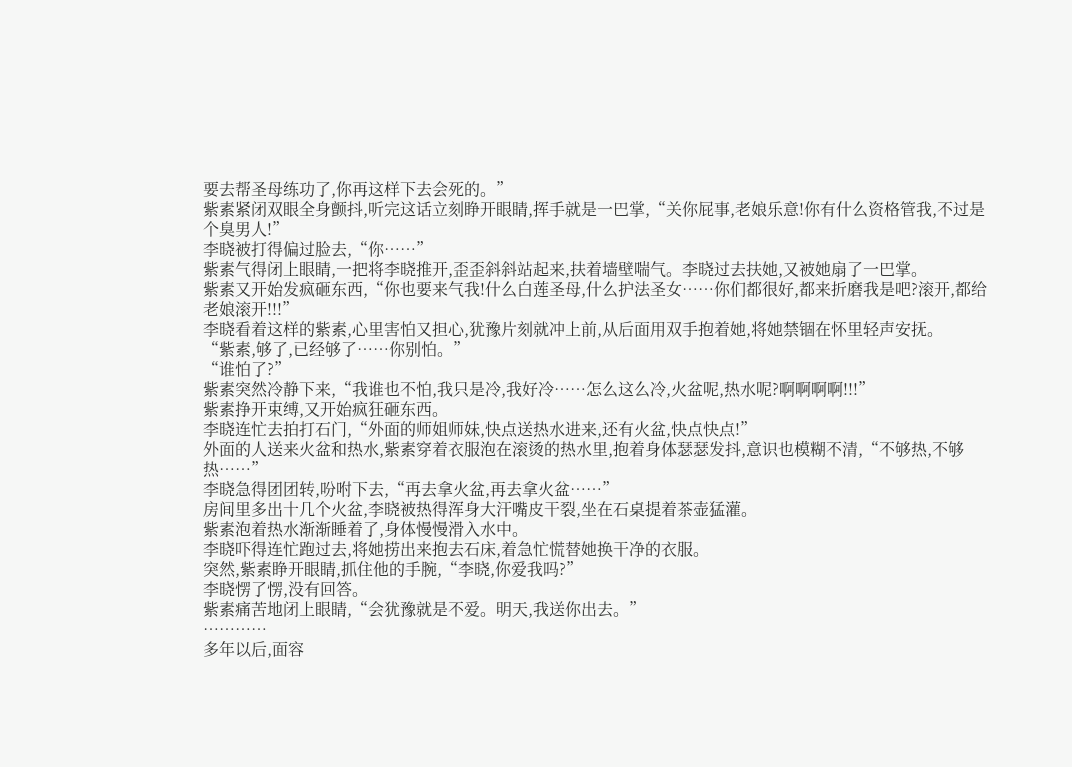要去帮圣母练功了,你再这样下去会死的。”
紫素紧闭双眼全身颤抖,听完这话立刻睁开眼睛,挥手就是一巴掌,“关你屁事,老娘乐意!你有什么资格管我,不过是个臭男人!”
李晓被打得偏过脸去,“你……”
紫素气得闭上眼睛,一把将李晓推开,歪歪斜斜站起来,扶着墙壁喘气。李晓过去扶她,又被她扇了一巴掌。
紫素又开始发疯砸东西,“你也要来气我!什么白莲圣母,什么护法圣女……你们都很好,都来折磨我是吧?滚开,都给老娘滚开!!!”
李晓看着这样的紫素,心里害怕又担心,犹豫片刻就冲上前,从后面用双手抱着她,将她禁锢在怀里轻声安抚。
“紫素,够了,已经够了……你别怕。”
“谁怕了?”
紫素突然冷静下来,“我谁也不怕,我只是冷,我好冷……怎么这么冷,火盆呢,热水呢?啊啊啊啊!!!”
紫素挣开束缚,又开始疯狂砸东西。
李晓连忙去拍打石门,“外面的师姐师妹,快点送热水进来,还有火盆,快点快点!”
外面的人送来火盆和热水,紫素穿着衣服泡在滚烫的热水里,抱着身体瑟瑟发抖,意识也模糊不清,“不够热,不够热……”
李晓急得团团转,吩咐下去,“再去拿火盆,再去拿火盆……”
房间里多出十几个火盆,李晓被热得浑身大汗嘴皮干裂,坐在石桌提着茶壶猛灌。
紫素泡着热水渐渐睡着了,身体慢慢滑入水中。
李晓吓得连忙跑过去,将她捞出来抱去石床,着急忙慌替她换干净的衣服。
突然,紫素睁开眼睛,抓住他的手腕,“李晓,你爱我吗?”
李晓愣了愣,没有回答。
紫素痛苦地闭上眼睛,“会犹豫就是不爱。明天,我送你出去。”
…………
多年以后,面容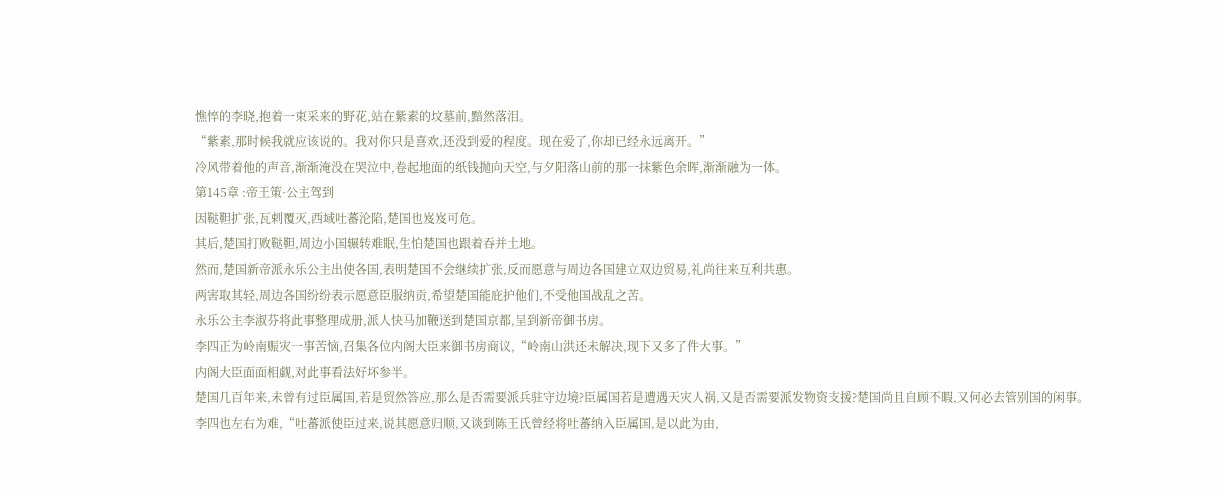憔悴的李晓,抱着一束采来的野花,站在紫素的坟墓前,黯然落泪。
“紫素,那时候我就应该说的。我对你只是喜欢,还没到爱的程度。现在爱了,你却已经永远离开。”
冷风带着他的声音,渐渐淹没在哭泣中,卷起地面的纸钱抛向天空,与夕阳落山前的那一抹紫色余晖,渐渐融为一体。
第145章 :帝王策·公主驾到
因鞑靼扩张,瓦剌覆灭,西域吐蕃沦陷,楚国也岌岌可危。
其后,楚国打败鞑靼,周边小国辗转难眠,生怕楚国也跟着吞并土地。
然而,楚国新帝派永乐公主出使各国,表明楚国不会继续扩张,反而愿意与周边各国建立双边贸易,礼尚往来互利共惠。
两害取其轻,周边各国纷纷表示愿意臣服纳贡,希望楚国能庇护他们,不受他国战乱之苦。
永乐公主李淑芬将此事整理成册,派人快马加鞭送到楚国京都,呈到新帝御书房。
李四正为岭南赈灾一事苦恼,召集各位内阁大臣来御书房商议,“岭南山洪还未解决,现下又多了件大事。”
内阁大臣面面相觑,对此事看法好坏参半。
楚国几百年来,未曾有过臣属国,若是贸然答应,那么是否需要派兵驻守边境?臣属国若是遭遇天灾人祸,又是否需要派发物资支援?楚国尚且自顾不暇,又何必去管别国的闲事。
李四也左右为难,“吐蕃派使臣过来,说其愿意归顺,又谈到陈王氏曾经将吐蕃纳入臣属国,是以此为由,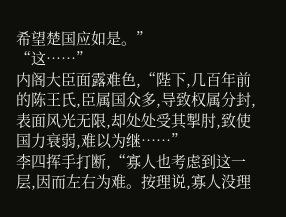希望楚国应如是。”
“这……”
内阁大臣面露难色,“陛下,几百年前的陈王氏,臣属国众多,导致权属分封,表面风光无限,却处处受其掣肘,致使国力衰弱,难以为继……”
李四挥手打断,“寡人也考虑到这一层,因而左右为难。按理说,寡人没理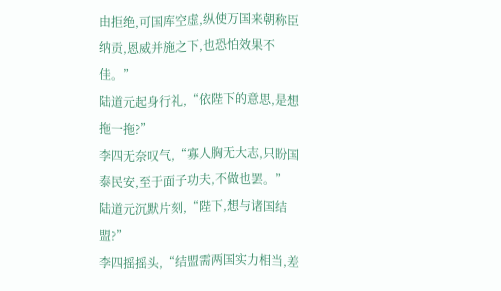由拒绝,可国库空虚,纵使万国来朝称臣纳贡,恩威并施之下,也恐怕效果不佳。”
陆道元起身行礼,“依陛下的意思,是想拖一拖?”
李四无奈叹气,“寡人胸无大志,只盼国泰民安,至于面子功夫,不做也罢。”
陆道元沉默片刻,“陛下,想与诸国结盟?”
李四摇摇头,“结盟需两国实力相当,差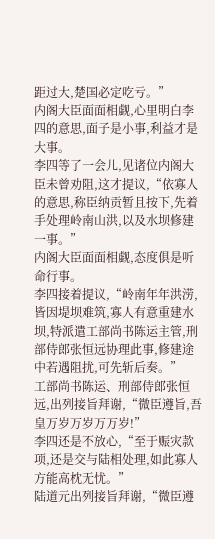距过大,楚国必定吃亏。”
内阁大臣面面相觑,心里明白李四的意思,面子是小事,利益才是大事。
李四等了一会儿,见诸位内阁大臣未曾劝阻,这才提议,“依寡人的意思,称臣纳贡暂且按下,先着手处理岭南山洪,以及水坝修建一事。”
内阁大臣面面相觑,态度俱是听命行事。
李四接着提议,“岭南年年洪涝,皆因堤坝难筑,寡人有意重建水坝,特派遣工部尚书陈运主管,刑部侍郎张恒远协理此事,修建途中若遇阻扰,可先斩后奏。”
工部尚书陈运、刑部侍郎张恒远,出列接旨拜谢,“微臣遵旨,吾皇万岁万岁万万岁!”
李四还是不放心,“至于赈灾款项,还是交与陆相处理,如此寡人方能高枕无忧。”
陆道元出列接旨拜谢,“微臣遵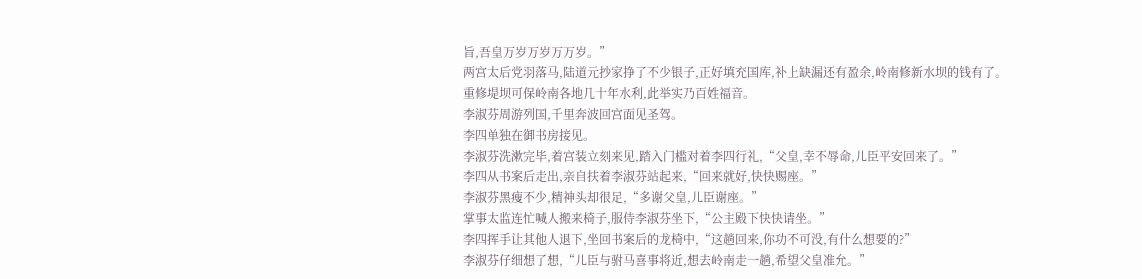旨,吾皇万岁万岁万万岁。”
两宫太后党羽落马,陆道元抄家挣了不少银子,正好填充国库,补上缺漏还有盈余,岭南修新水坝的钱有了。
重修堤坝可保岭南各地几十年水利,此举实乃百姓福音。
李淑芬周游列国,千里奔波回宫面见圣驾。
李四单独在御书房接见。
李淑芬洗漱完毕,着宫装立刻来见,踏入门槛对着李四行礼,“父皇,幸不辱命,儿臣平安回来了。”
李四从书案后走出,亲自扶着李淑芬站起来,“回来就好,快快赐座。”
李淑芬黑瘦不少,精神头却很足,“多谢父皇,儿臣谢座。”
掌事太监连忙喊人搬来椅子,服侍李淑芬坐下,“公主殿下快快请坐。”
李四挥手让其他人退下,坐回书案后的龙椅中,“这趟回来,你功不可没,有什么想要的?”
李淑芬仔细想了想,“儿臣与驸马喜事将近,想去岭南走一趟,希望父皇准允。”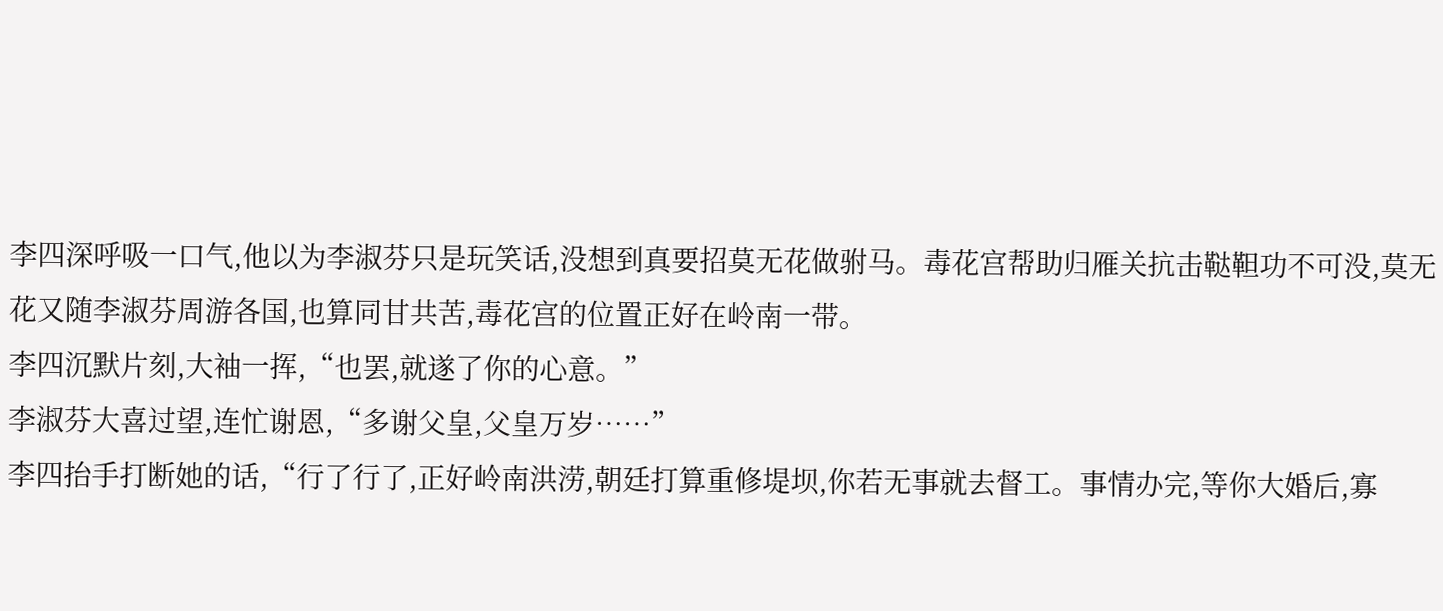李四深呼吸一口气,他以为李淑芬只是玩笑话,没想到真要招莫无花做驸马。毒花宫帮助归雁关抗击鞑靼功不可没,莫无花又随李淑芬周游各国,也算同甘共苦,毒花宫的位置正好在岭南一带。
李四沉默片刻,大袖一挥,“也罢,就遂了你的心意。”
李淑芬大喜过望,连忙谢恩,“多谢父皇,父皇万岁……”
李四抬手打断她的话,“行了行了,正好岭南洪涝,朝廷打算重修堤坝,你若无事就去督工。事情办完,等你大婚后,寡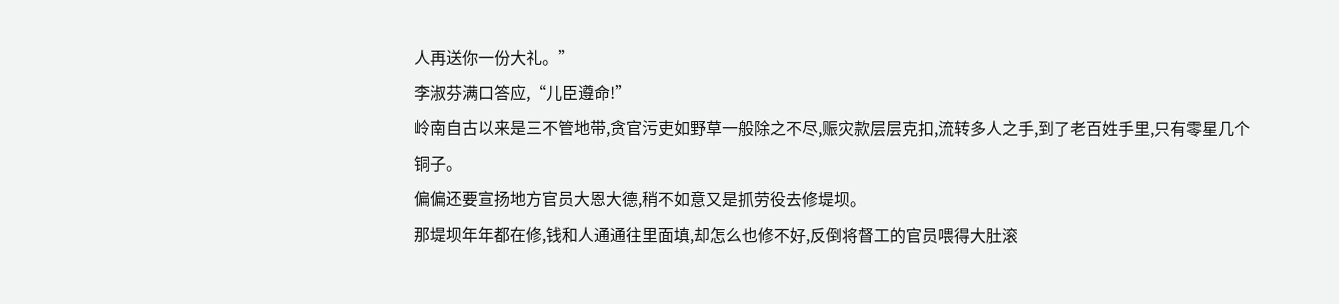人再送你一份大礼。”
李淑芬满口答应,“儿臣遵命!”
岭南自古以来是三不管地带,贪官污吏如野草一般除之不尽,赈灾款层层克扣,流转多人之手,到了老百姓手里,只有零星几个铜子。
偏偏还要宣扬地方官员大恩大德,稍不如意又是抓劳役去修堤坝。
那堤坝年年都在修,钱和人通通往里面填,却怎么也修不好,反倒将督工的官员喂得大肚滚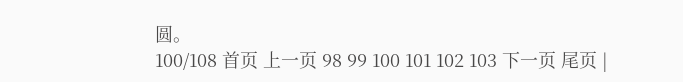圆。
100/108 首页 上一页 98 99 100 101 102 103 下一页 尾页 |